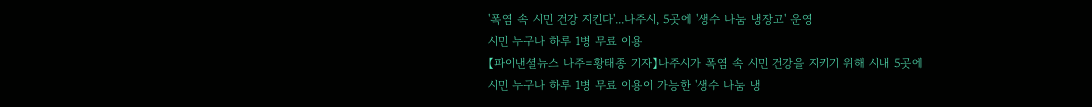'폭염 속 시민 건강 지킨다'...나주시, 5곳에 '생수 나눔 냉장고' 운영
시민 누구나 하루 1병 무료 이용
【파이낸셜뉴스 나주=황태종 기자】나주시가 폭염 속 시민 건강을 지키기 위해 시내 5곳에 시민 누구나 하루 1병 무료 이용이 가능한 '생수 나눔 냉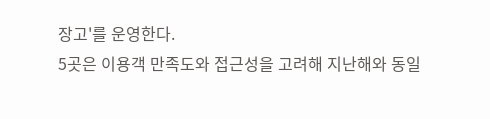장고'를 운영한다.
5곳은 이용객 만족도와 접근성을 고려해 지난해와 동일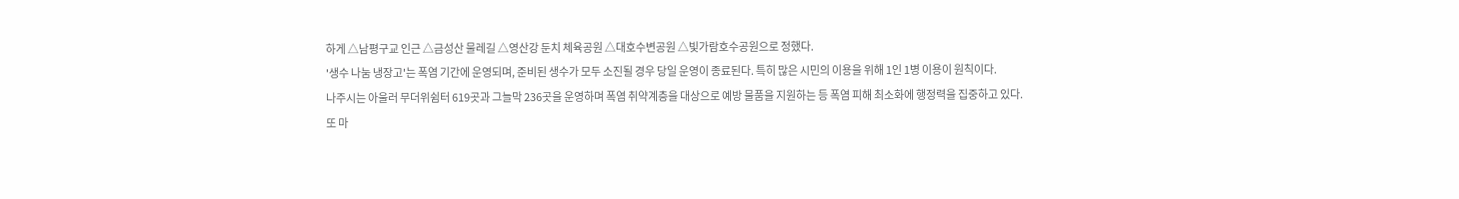하게 △남평구교 인근 △금성산 물레길 △영산강 둔치 체육공원 △대호수변공원 △빛가람호수공원으로 정했다.
'생수 나눔 냉장고'는 폭염 기간에 운영되며, 준비된 생수가 모두 소진될 경우 당일 운영이 종료된다. 특히 많은 시민의 이용을 위해 1인 1병 이용이 원칙이다.
나주시는 아울러 무더위쉼터 619곳과 그늘막 236곳을 운영하며 폭염 취약계층을 대상으로 예방 물품을 지원하는 등 폭염 피해 최소화에 행정력을 집중하고 있다.
또 마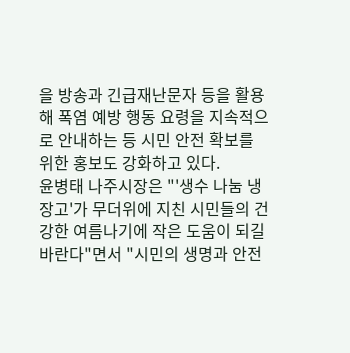을 방송과 긴급재난문자 등을 활용해 폭염 예방 행동 요령을 지속적으로 안내하는 등 시민 안전 확보를 위한 홍보도 강화하고 있다.
윤병태 나주시장은 "'생수 나눔 냉장고'가 무더위에 지친 시민들의 건강한 여름나기에 작은 도움이 되길 바란다"면서 "시민의 생명과 안전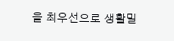을 최우선으로 생활밀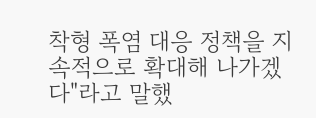착형 폭염 대응 정책을 지속적으로 확대해 나가겠다"라고 말했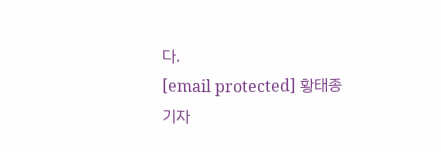다.
[email protected] 황태종 기자